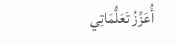أُعَزِّزُ تَعَلُّمَاتِي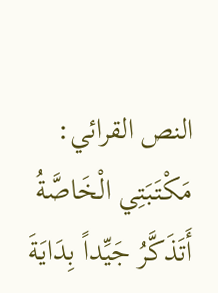النص القرائي: مَكْتَبَتِي الْخَاصَّةُ
أَتَذَكَّرُ جَيِّداً بِدَايَةَ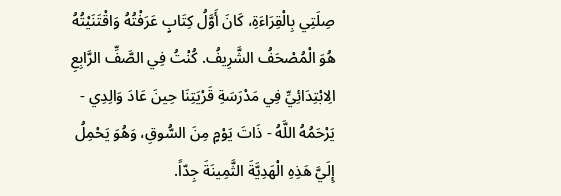صِلَتِي بِالْقِرَاءَةِ، كَانَ أَوَّلُ كِتَابٍ عَرَفْتُهُ وَاقْتَنَيْتُهُ هُوَ الْمُصْحَفُ الشَّرِيفُ. كُنْتُ فِي الصَّفِّ الرَّابِعِ الِابْتِدَائِيِّ فِي مَدْرَسَةِ قَرْيَتِنَا حِينَ عَادَ وَالِدِي - يَرْحَمُهُ اللَّهُ - ذَاتَ يَوْمٍ مِنَ السُّوقِ، وَهُوَ يَحْمِلُ إِلَيَّ هَذِهِ الْهَدِيَّةَ الثَّمِينَةَ جِدّاً.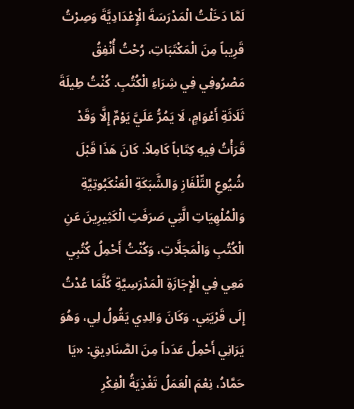لَمَّا دَخَلْتُ الْمَدْرَسَةَ الْإِعْدَادِيَّةَ وَصِرْتُ قَرِيباً مِنَ الْمَكْتَبَاتِ، رُحْتُ أُنْفِقُ مَصْرُوفِي فِي شِرَاءِ الْكُتُبِ. كُنْتُ طِيلَةَ ثَلَاثَةِ أَعْوَامٍ، لَا يَمُرُّ عَلَيَّ يَوْمٌ إِلَّا وَقَدْ قَرَأْتُ فِيهِ كِتَاباً كَامِلاً. كَانَ هَذَا قَبْلَ شُيُوعِ التِّلْفَازِ وَالشَّبَكَةِ الْعَنْكَبُوتِيَّةِ وَالْمُلْهِيَاتِ الَّتِي صَرَفَتِ الْكَثِيرِينَ عَنِ الْكُتُبِ وَالْمَجَلَّاتِ، وَكُنْتُ أَحْمِلُ كُتُبِي مَعِي فِي الْإِجَازَةِ الْمَدْرَسِيَّةِ كُلَّمَا عُدْتُ إِلَى قَرْيَتِي. وَكَانَ وَالِدِي يَقُولُ لِي، وَهُوَ يَرَانِي أَحْمِلُ عَدَداً مِنَ الصَّنَادِيقِ: «يَا حَمَّادُ، نِعْمَ الْعَمَلُ تَغْذِيَةُ الْفِكْرِ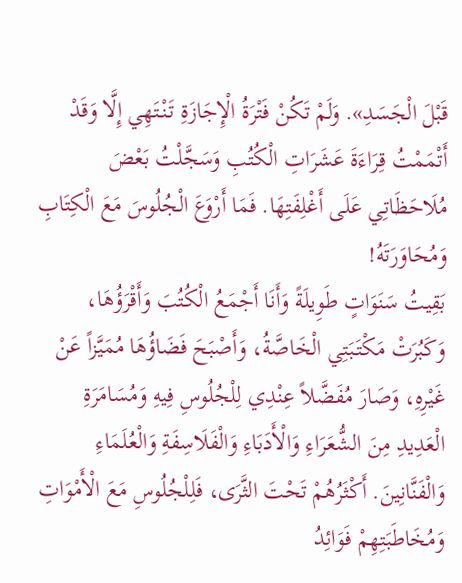قَبْلَ الْجَسَدِ». وَلَمْ تَكُنْ فَتْرَةُ الْإِجَازَةِ تَنْتَهِي إِلَّا وَقَدْ أَتْمَمْتُ قِرَاءَةَ عَشَرَاتِ الْكُتُبِ وَسَجَّلْتُ بَعْضَ مُلَاحَظَاتِي عَلَى أَغْلِفَتِهَا. فَمَا أَرْوَعَ الْجُلُوسَ مَعَ الْكِتَابِ وَمُحَاوَرَتَهُ!
بَقِيتُ سَنَوَاتٍ طَوِيلَةً وَأَنَا أَجْمَعُ الْكُتُبَ وَأَقْرَؤُهَا، وَكَبُرَتْ مَكْتَبَتِي الْخَاصَّةُ، وَأَصْبَحَ فَضَاؤُهَا مُمَيَّزاً عَنْ غَيْرِهِ، وَصَارَ مُفَضَّلاً عِنْدِي لِلْجُلُوسِ فِيهِ وَمُسَامَرَةِ الْعَدِيدِ مِنَ الشُّعَرَاءِ وَالْأَدَبَاءِ وَالْفَلَاسِفَةِ وَالْعُلَمَاءِ وَالْفَنَّانِينَ. أَكْثَرُهُمْ تَحْتَ الثَّرَى، فَلِلْجُلُوسِ مَعَ الْأَمْوَاتِ وَمُخَاطَبَتِهِمْ فَوَائِدُ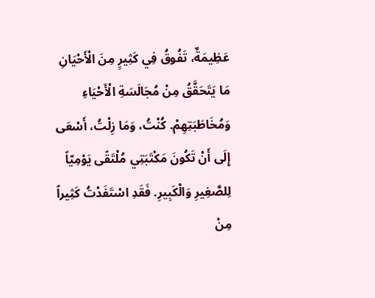عَظِيمَةٌ، تَفُوقُ فِي كَثِيرٍ مِنَ الْأَحْيَانِ مَا يَتَحَقَّقُ مِنْ مُجَالَسَةِ الْأَحْيَاءِ وَمُخَاطَبَتِهِمْ. كُنْتُ، وَمَا زِلْتُ، أَسْعَى إِلَى أَنْ تَكُونَ مَكْتَبَتِي مُلْتَقًى يَوْمِيّاً لِلصَّغِيرِ وَالْكَبِيرِ. فَقَدِ اسْتَفَدْتُ كَثِيراً مِنْ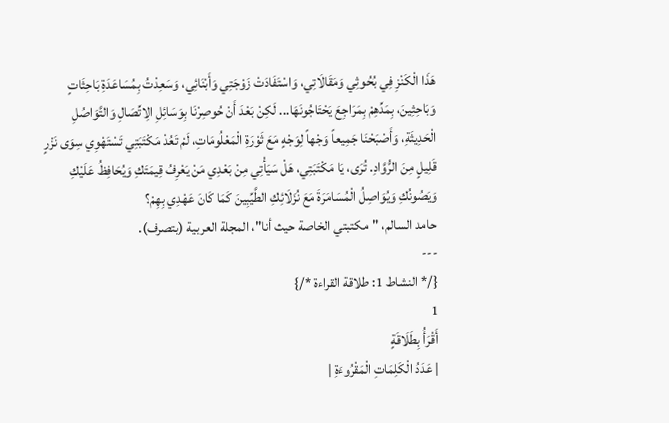هَذَا الْكَنْزِ فِي بُحُوثِي وَمَقَالَاتِي، وَاسْتَفَادَتْ زَوْجَتِي وَأَبْنَائِي، وَسَعِدْتُ بِمُسَاعَدَةِ بَاحِثَاتٍ وَبَاحِثِينَ، بِمَدِّهِمْ بِمَرَاجِعَ يَحْتَاجُونَهَا... لَكِنْ بَعْدَ أَنْ حُوصِرْنَا بِوَسَائِلِ الِاتِّصَالِ وَالتَّوَاصُلِ الْحَدِيثَةِ، وَأَصْبَحْنَا جَمِيعاً وَجْهاً لِوَجْهٍ مَعَ ثَوْرَةِ الْمَعْلُومَاتِ، لَمْ تَعُدْ مَكْتَبَتِي تَسْتَهْوِي سِوَى نَزْرٍ قَلِيلٍ مِنَ الرُّوَّادِ. تُرَى، يَا مَكْتَبَتِي، هَلْ سَيَأْتِي مِنْ بَعْدِي مَنْ يَعْرِفُ قِيمَتَكِ وَيُحَافِظُ عَلَيْكِ وَيَصُونُكِ وَيُوَاصِلُ الْمُسَامَرَةَ مَعَ نُزَلَائِكِ الطَّيِّبِينَ كَمَا كَانَ عَهْدِي بِهِمْ؟
حامد السالم، "مكتبتي الخاصة حيث أنا"، المجلة العربية (بتصرف).
---
{/* النشاط 1: طلاقة القراءة */}
1
أَقْرَأُ بِطَلَاقَةٍ
| عَدَدُ الْكَلِمَاتِ الْمَقْرُوءَةِ |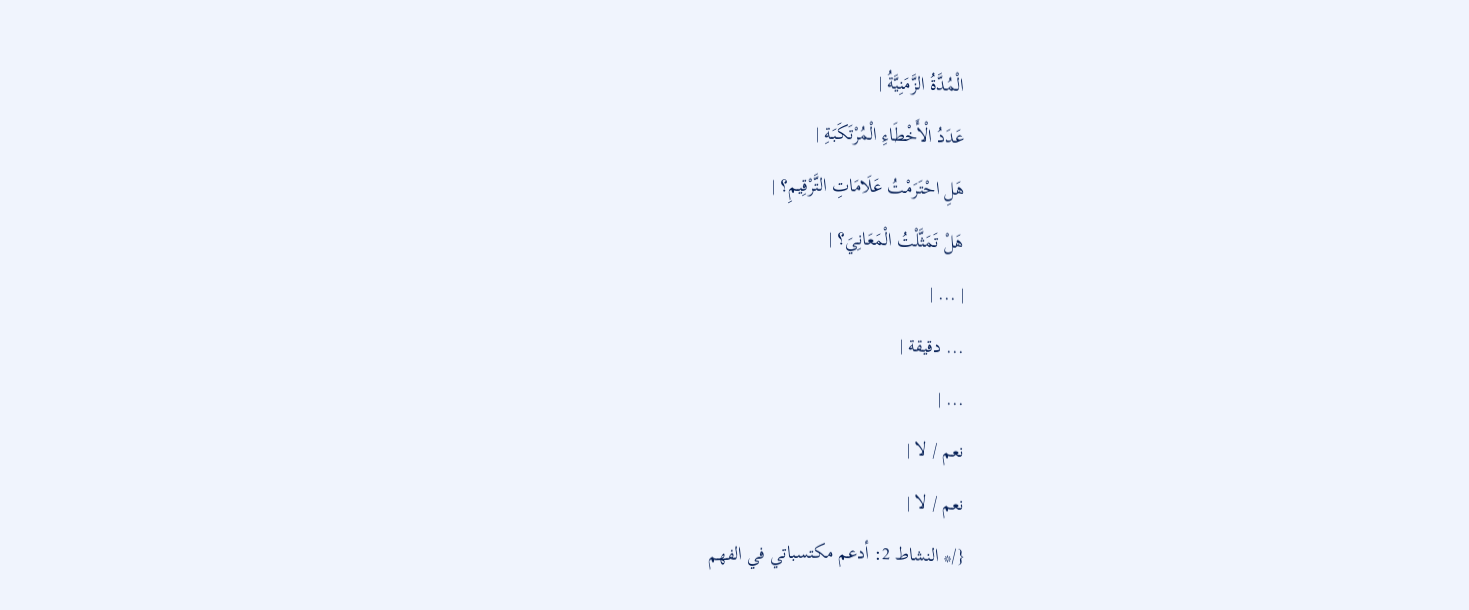الْمُدَّةُ الزَّمَنِيَّةُ |
عَدَدُ الْأَخْطَاءِ الْمُرْتَكَبَةِ |
هَلِ احْتَرَمْتُ عَلَامَاتِ التَّرْقِيمِ؟ |
هَلْ تَمَثَّلْتُ الْمَعَانِيَ؟ |
| ... |
... دقيقة |
... |
نعم / لا |
نعم / لا |
{/* النشاط 2: أدعم مكتسباتي في الفهم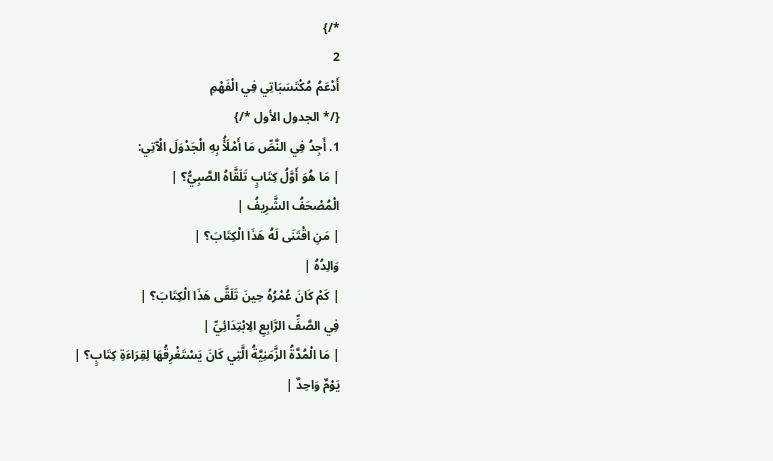*/}
2
أَدْعَمُ مُكْتَسَبَاتِي فِي الْفَهْمِ
{/* الجدول الأول */}
1. أَجِدُ فِي النَّصِّ مَا أَمْلَأُ بِهِ الْجَدْوَلَ الْآتِي:
| مَا هُوَ أَوَّلُ كِتَابٍ تَلَقَّاهُ الصَّبِيُّ؟ |
الْمُصْحَفُ الشَّرِيفُ |
| مَنِ اقْتَنَى لَهُ هَذَا الْكِتَابَ؟ |
وَالِدُهُ |
| كَمْ كَانَ عُمْرُهُ حِينَ تَلَقَّى هَذَا الْكِتَابَ؟ |
فِي الصَّفِّ الرَّابِعِ الِابْتِدَائِيِّ |
| مَا الْمُدَّةُ الزَّمَنِيَّةُ الَّتِي كَانَ يَسْتَغْرِقُهَا لِقِرَاءَةِ كِتَابٍ؟ |
يَوْمٌ وَاحِدٌ |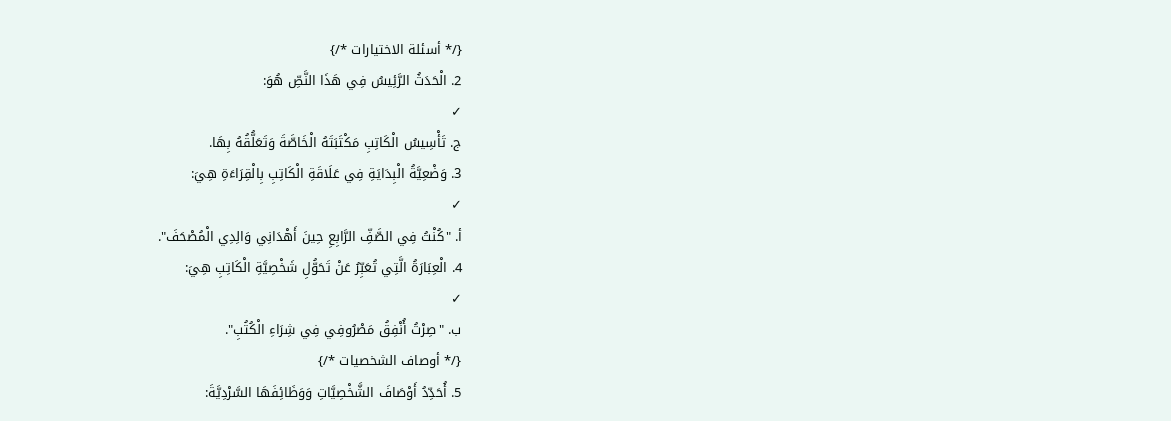{/* أسئلة الاختيارات */}
2. الْحَدَثُ الرَّئِيسُ فِي هَذَا النَّصِّ هُوَ:
✓
ج. تَأْسِيسُ الْكَاتِبِ مَكْتَبَتَهُ الْخَاصَّةَ وَتَعَلُّقُهُ بِهَا.
3. وَضْعِيَّةُ الْبِدَايَةِ فِي عَلَاقَةِ الْكَاتِبِ بِالْقِرَاءَةِ هِيَ:
✓
أ. "كُنْتُ فِي الصَّفِّ الرَّابِعِ حِينَ أَهْدَانِي وَالِدِي الْمُصْحَفَ".
4. الْعِبَارَةُ الَّتِي تُعَبِّرُ عَنْ تَحَوُّلِ شَخْصِيَّةِ الْكَاتِبِ هِيَ:
✓
ب. "صِرْتُ أُنْفِقُ مَصْرُوفِي فِي شِرَاءِ الْكُتُبِ".
{/* أوصاف الشخصيات */}
5. أُحَدِّدُ أَوْصَافَ الشَّخْصِيَّاتِ وَوَظَائِفَهَا السَّرْدِيَّةَ: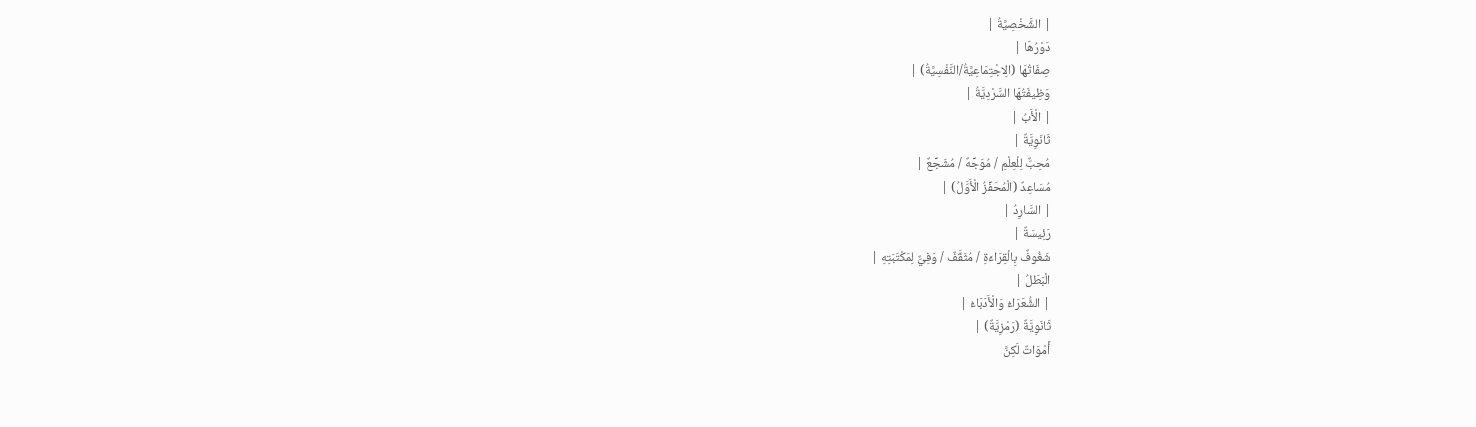| الشَّخْصِيَّةُ |
دَوْرُهَا |
صِفَاتُهَا (الِاجْتِمَاعِيَّةُ/النَّفْسِيَّةُ) |
وَظِيفَتُهَا السَّرْدِيَّةُ |
| الْأَبُ |
ثَانَوِيَّةٌ |
مُحِبٌّ لِلْعِلْمِ / مُوَجِّهٌ / مُشَجِّعٌ |
مُسَاعِدٌ (الْمُحَفِّزُ الْأَوَّلُ) |
| السَّارِدُ |
رَئِيسَةٌ |
شَغُوفٌ بِالْقِرَاءَةِ / مُثَقَّفٌ / وَفِيٌّ لِمَكْتَبَتِهِ |
الْبَطَلُ |
| الشُّعَرَاءُ وَالْأَدَبَاءُ |
ثَانَوِيَّةٌ (رَمْزِيَّةٌ) |
أَمْوَاتٌ لَكِنَّ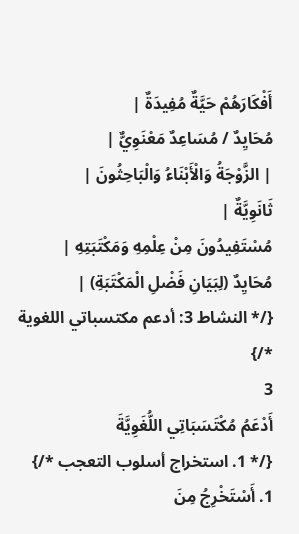أَفْكَارَهُمْ حَيَّةٌ مُفِيدَةٌ |
مُحَايِدٌ / مُسَاعِدٌ مَعْنَوِيٌّ |
| الزَّوْجَةُ وَالْأَبْنَاءُ وَالْبَاحِثُونَ |
ثَانَوِيَّةٌ |
مُسْتَفِيدُونَ مِنْ عِلْمِهِ وَمَكْتَبَتِهِ |
مُحَايِدٌ (لِبَيَانِ فَضْلِ الْمَكْتَبَةِ) |
{/* النشاط 3: أدعم مكتسباتي اللغوية */}
3
أَدْعَمُ مُكْتَسَبَاتِي اللُّغَوِيَّةَ
{/* 1. استخراج أسلوب التعجب */}
1. أَسْتَخْرِجُ مِنَ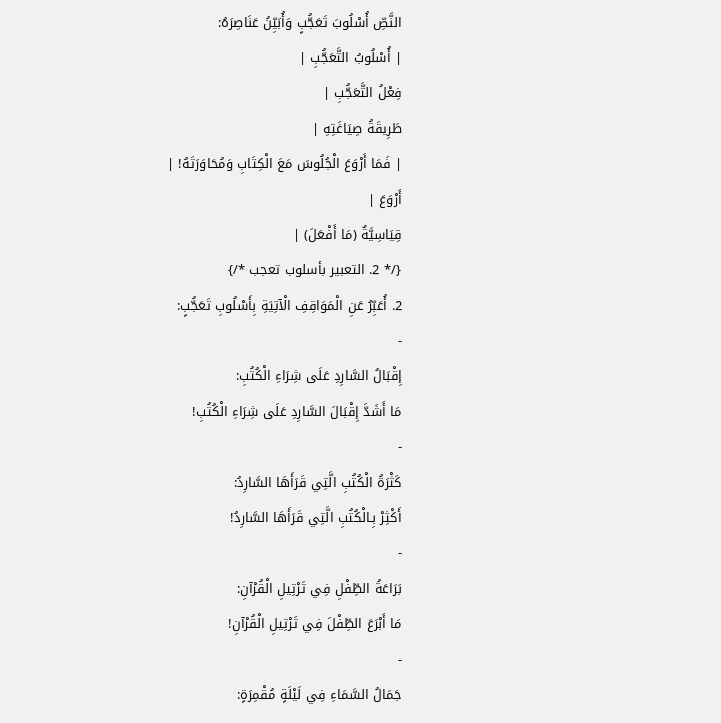النَّصِّ أُسْلُوبَ تَعَجُّبٍ وَأُبَيِّنُ عَنَاصِرَهُ:
| أُسْلُوبُ التَّعَجُّبِ |
فِعْلُ التَّعَجُّبِ |
طَرِيقَةُ صِيَاغَتِهِ |
| فَمَا أَرْوَعَ الْجُلُوسَ مَعَ الْكِتَابِ وَمُحَاوَرَتَهُ! |
أَرْوَعَ |
قِيَاسِيَّةٌ (مَا أَفْعَلَ) |
{/* 2. التعبير بأسلوب تعجب */}
2. أُعَبِّرُ عَنِ الْمَوَاقِفِ الْآتِيَةِ بِأَسْلُوبِ تَعَجُّبٍ:
-
إِقْبَالُ السَّارِدِ عَلَى شِرَاءِ الْكُتُبِ:
مَا أَشَدَّ إِقْبَالَ السَّارِدِ عَلَى شِرَاءِ الْكُتُبِ!
-
كَثْرَةُ الْكُتُبِ الَّتِي قَرَأَهَا السَّارِدُ:
أَكْثِرْ بِـالْكُتُبِ الَّتِي قَرَأَهَا السَّارِدُ!
-
بَرَاعَةُ الطِّفْلِ فِي تَرْتِيلِ الْقُرْآنِ:
مَا أَبْرَعَ الطِّفْلَ فِي تَرْتِيلِ الْقُرْآنِ!
-
جَمَالُ السَّمَاءِ فِي لَيْلَةٍ مُقْمِرَةٍ: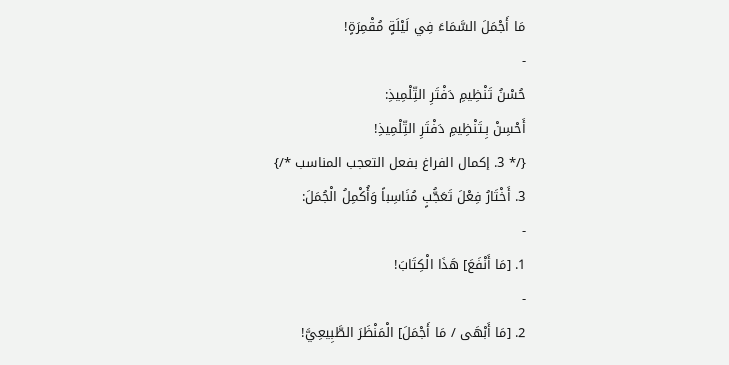مَا أَجْمَلَ السَّمَاءَ فِي لَيْلَةٍ مُقْمِرَةٍ!
-
حُسْنُ تَنْظِيمِ دَفْتَرِ التِّلْمِيذِ:
أَحْسِنْ بِـتَنْظِيمِ دَفْتَرِ التِّلْمِيذِ!
{/* 3. إكمال الفراغ بفعل التعجب المناسب */}
3. أَخْتَارُ فِعْلَ تَعَجُّبٍ مُنَاسِباً وَأُكْمِلُ الْجُمَلَ:
-
1. [مَا أَنْفَعَ] هَذَا الْكِتَابَ!
-
2. [مَا أَبْهَى / مَا أَجْمَلَ] الْمَنْظَرَ الطَّبِيعِيَّ!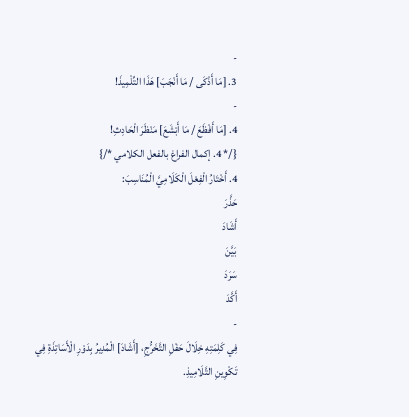-
3. [مَا أَذْكَى / مَا أَنْجَبَ] هَذَا التِّلْمِيذَ!
-
4. [مَا أَفْظَعَ / مَا أَبْشَعَ] مَنْظَرَ الْحَادِثِ!
{/* 4. إكمال الفراغ بالفعل الكلامي */}
4. أَخْتَارُ الْفِعْلَ الْكَلَامِيَّ الْمُنَاسِبَ:
حَذَّرَ
أَشَادَ
بَيَّنَ
سَرَدَ
أَكَّدَ
-
فِي كَلِمَتِهِ خِلَالَ حَفْلِ التَّخَرُّجِ، [أَشَادَ] الْمُدِيرُ بِدَوْرِ الْأَسَاتِذَةِ فِي تَكْوِينِ التَّلَامِيذِ.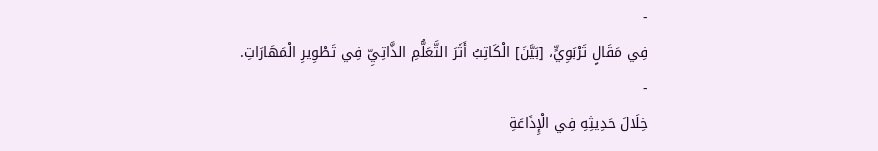-
فِي مَقَالٍ تَرْبَوِيٍّ، [بَيَّنَ] الْكَاتِبُ أَثَرَ التَّعَلُّمِ الذَّاتِيِّ فِي تَطْوِيرِ الْمَهَارَاتِ.
-
خِلَالَ حَدِيثِهِ فِي الْإِذَاعَةِ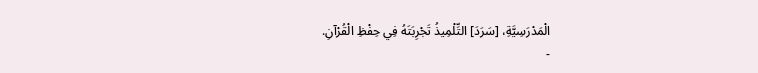الْمَدْرَسِيَّةِ، [سَرَدَ] التِّلْمِيذُ تَجْرِبَتَهُ فِي حِفْظِ الْقُرْآنِ.
-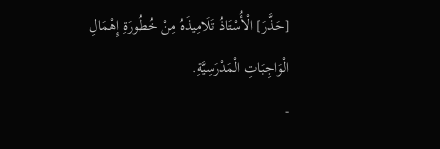[حَذَّرَ] الْأُسْتَاذُ تَلَامِيذَهُ مِنْ خُطُورَةِ إِهْمَالِ الْوَاجِبَاتِ الْمَدْرَسِيَّةِ.
-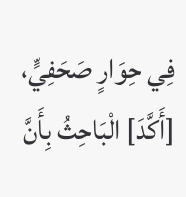فِي حِوَارٍ صَحَفِيٍّ، [أَكَّدَ] الْبَاحِثُ بِأَنَّ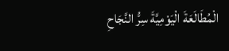الْمُطَالَعَةَ الْيَوْمِيَّةَ سِرُّ النَّجَاحِ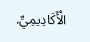الْأَكَادِيمِيِّ.